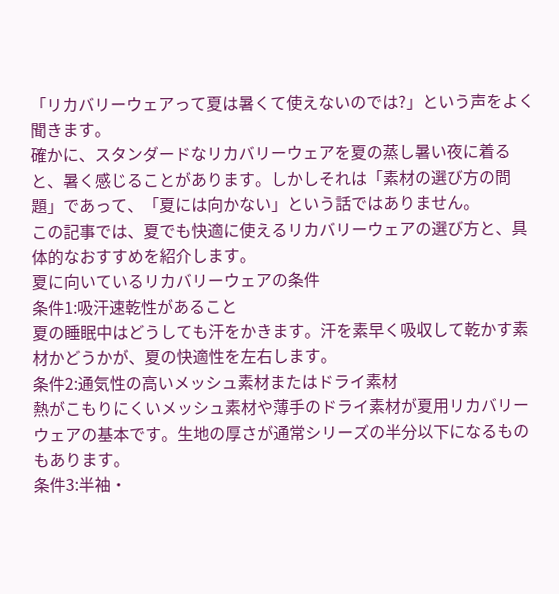「リカバリーウェアって夏は暑くて使えないのでは?」という声をよく聞きます。
確かに、スタンダードなリカバリーウェアを夏の蒸し暑い夜に着ると、暑く感じることがあります。しかしそれは「素材の選び方の問題」であって、「夏には向かない」という話ではありません。
この記事では、夏でも快適に使えるリカバリーウェアの選び方と、具体的なおすすめを紹介します。
夏に向いているリカバリーウェアの条件
条件1:吸汗速乾性があること
夏の睡眠中はどうしても汗をかきます。汗を素早く吸収して乾かす素材かどうかが、夏の快適性を左右します。
条件2:通気性の高いメッシュ素材またはドライ素材
熱がこもりにくいメッシュ素材や薄手のドライ素材が夏用リカバリーウェアの基本です。生地の厚さが通常シリーズの半分以下になるものもあります。
条件3:半袖・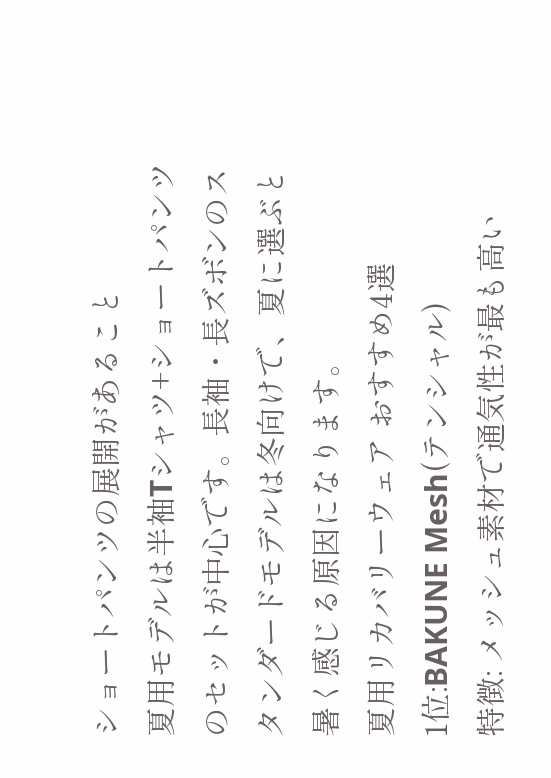ショートパンツの展開があること
夏用モデルは半袖Tシャツ+ショートパンツのセットが中心です。長袖・長ズボンのスタンダードモデルは冬向けで、夏に選ぶと暑く感じる原因になります。
夏用リカバリーウェア おすすめ4選
1位:BAKUNE Mesh(テンシャル)
特徴: メッシュ素材で通気性が最も高い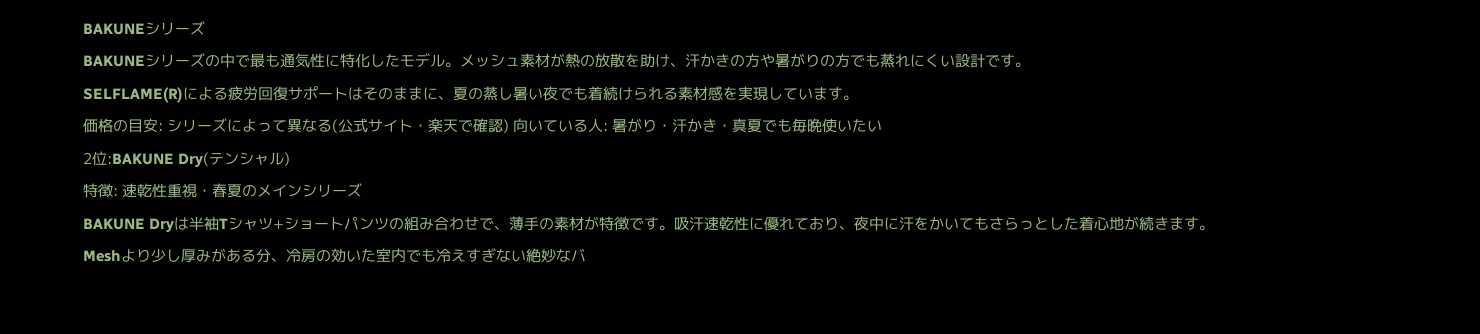BAKUNEシリーズ
BAKUNEシリーズの中で最も通気性に特化したモデル。メッシュ素材が熱の放散を助け、汗かきの方や暑がりの方でも蒸れにくい設計です。
SELFLAME(R)による疲労回復サポートはそのままに、夏の蒸し暑い夜でも着続けられる素材感を実現しています。
価格の目安: シリーズによって異なる(公式サイト・楽天で確認) 向いている人: 暑がり・汗かき・真夏でも毎晩使いたい
2位:BAKUNE Dry(テンシャル)
特徴: 速乾性重視・春夏のメインシリーズ
BAKUNE Dryは半袖Tシャツ+ショートパンツの組み合わせで、薄手の素材が特徴です。吸汗速乾性に優れており、夜中に汗をかいてもさらっとした着心地が続きます。
Meshより少し厚みがある分、冷房の効いた室内でも冷えすぎない絶妙なバ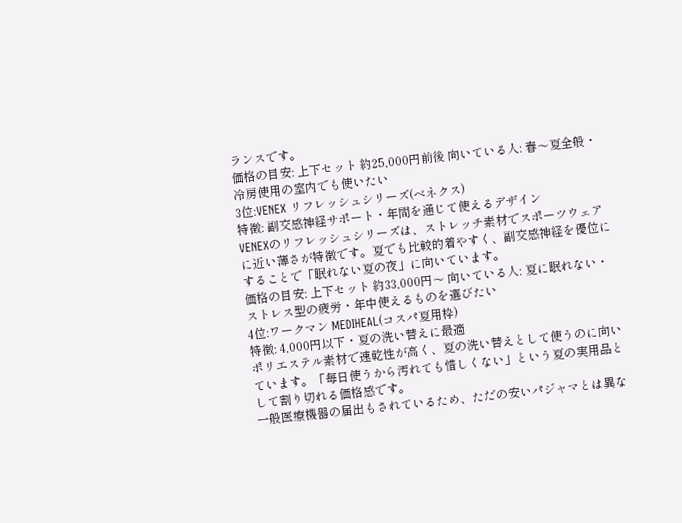ランスです。
価格の目安: 上下セット 約25,000円前後 向いている人: 春〜夏全般・冷房使用の室内でも使いたい
3位:VENEX リフレッシュシリーズ(ベネクス)
特徴: 副交感神経サポート・年間を通じて使えるデザイン
VENEXのリフレッシュシリーズは、ストレッチ素材でスポーツウェアに近い薄さが特徴です。夏でも比較的着やすく、副交感神経を優位にすることで「眠れない夏の夜」に向いています。
価格の目安: 上下セット 約33,000円〜 向いている人: 夏に眠れない・ストレス型の疲労・年中使えるものを選びたい
4位:ワークマン MEDIHEAL(コスパ夏用枠)
特徴: 4,000円以下・夏の洗い替えに最適
ポリエステル素材で速乾性が高く、夏の洗い替えとして使うのに向いています。「毎日使うから汚れても惜しくない」という夏の実用品として割り切れる価格感です。
一般医療機器の届出もされているため、ただの安いパジャマとは異な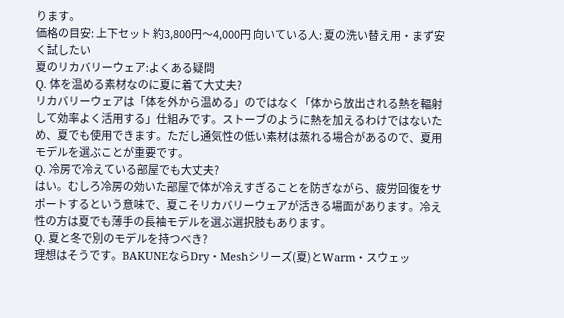ります。
価格の目安: 上下セット 約3,800円〜4,000円 向いている人: 夏の洗い替え用・まず安く試したい
夏のリカバリーウェア:よくある疑問
Q. 体を温める素材なのに夏に着て大丈夫?
リカバリーウェアは「体を外から温める」のではなく「体から放出される熱を輻射して効率よく活用する」仕組みです。ストーブのように熱を加えるわけではないため、夏でも使用できます。ただし通気性の低い素材は蒸れる場合があるので、夏用モデルを選ぶことが重要です。
Q. 冷房で冷えている部屋でも大丈夫?
はい。むしろ冷房の効いた部屋で体が冷えすぎることを防ぎながら、疲労回復をサポートするという意味で、夏こそリカバリーウェアが活きる場面があります。冷え性の方は夏でも薄手の長袖モデルを選ぶ選択肢もあります。
Q. 夏と冬で別のモデルを持つべき?
理想はそうです。BAKUNEならDry・Meshシリーズ(夏)とWarm・スウェッ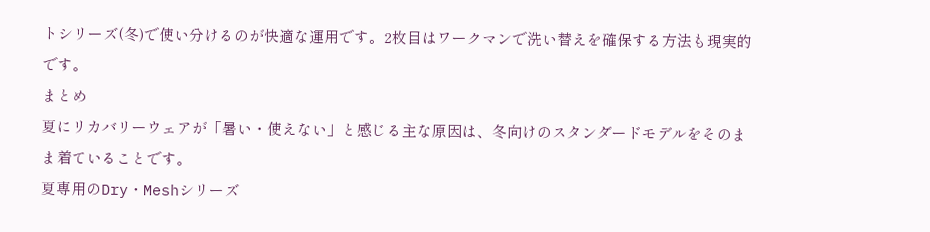トシリーズ(冬)で使い分けるのが快適な運用です。2枚目はワークマンで洗い替えを確保する方法も現実的です。
まとめ
夏にリカバリーウェアが「暑い・使えない」と感じる主な原因は、冬向けのスタンダードモデルをそのまま着ていることです。
夏専用のDry・Meshシリーズ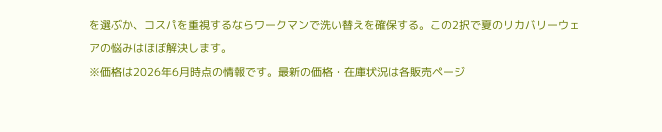を選ぶか、コスパを重視するならワークマンで洗い替えを確保する。この2択で夏のリカバリーウェアの悩みはほぼ解決します。
※価格は2026年6月時点の情報です。最新の価格・在庫状況は各販売ページ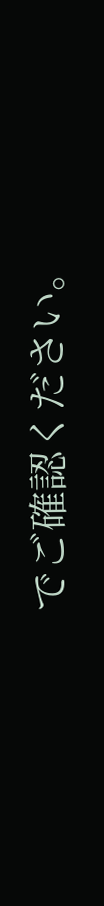でご確認ください。